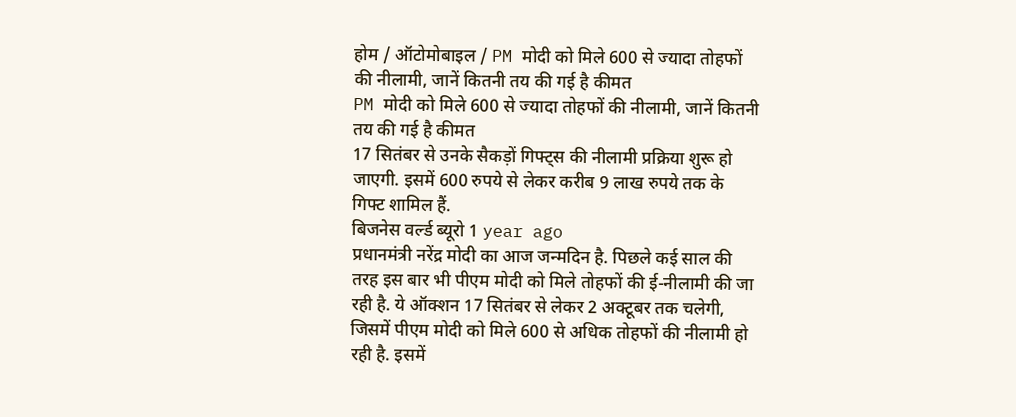होम / ऑटोमोबाइल / PM मोदी को मिले 600 से ज्यादा तोहफों की नीलामी, जानें कितनी तय की गई है कीमत
PM मोदी को मिले 600 से ज्यादा तोहफों की नीलामी, जानें कितनी तय की गई है कीमत
17 सितंबर से उनके सैकड़ों गिफ्ट्स की नीलामी प्रक्रिया शुरू हो जाएगी. इसमें 600 रुपये से लेकर करीब 9 लाख रुपये तक के गिफ्ट शामिल हैं.
बिजनेस वर्ल्ड ब्यूरो 1 year ago
प्रधानमंत्री नरेंद्र मोदी का आज जन्मदिन है. पिछले कई साल की तरह इस बार भी पीएम मोदी को मिले तोहफों की ई-नीलामी की जा रही है. ये ऑक्शन 17 सितंबर से लेकर 2 अक्टूबर तक चलेगी, जिसमें पीएम मोदी को मिले 600 से अधिक तोहफों की नीलामी हो रही है. इसमें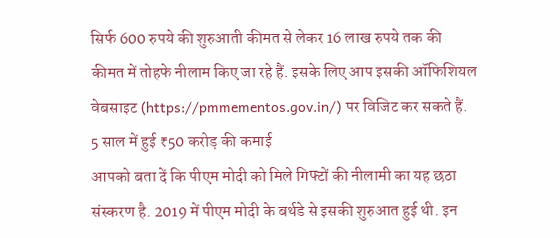सिर्फ 600 रुपये की शुरुआती कीमत से लेकर 16 लाख रुपये तक की कीमत में तोहफे नीलाम किए जा रहे हैं. इसके लिए आप इसकी ऑफिशियल वेबसाइट (https://pmmementos.gov.in/) पर विजिट कर सकते हैं.
5 साल में हुई ₹50 करोड़ की कमाई
आपको बता दें कि पीएम मोदी को मिले गिफ्टों की नीलामी का यह छठा संस्करण है. 2019 में पीएम मोदी के बर्थडे से इसकी शुरुआत हुई थी. इन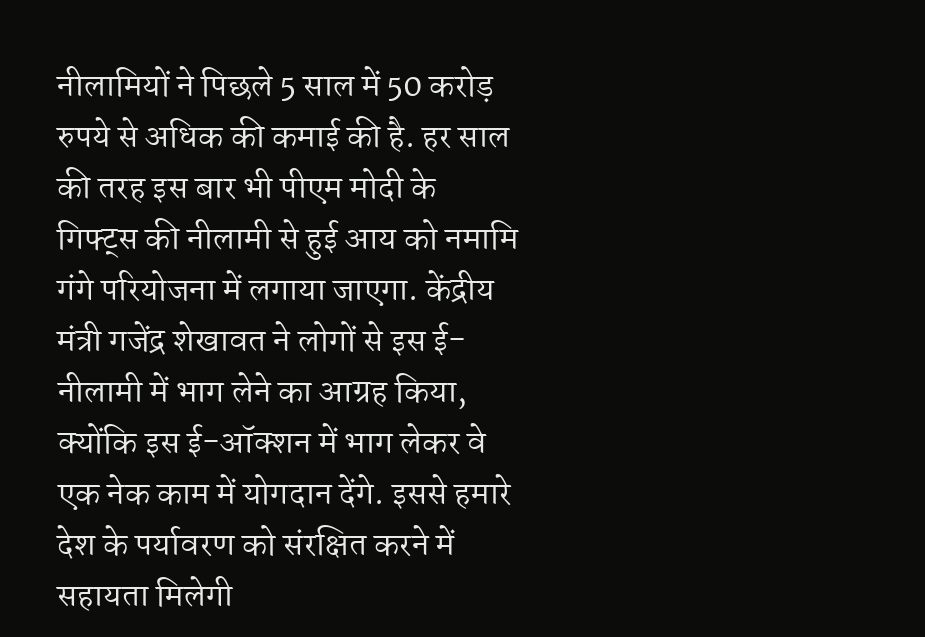नीलामियों ने पिछले 5 साल में 50 करोड़ रुपये से अधिक की कमाई की है. हर साल की तरह इस बार भी पीएम मोदी के गिफ्ट्स की नीलामी से हुई आय को नमामि गंगे परियोजना में लगाया जाएगा. केंद्रीय मंत्री गजेंद्र शेखावत ने लोगों से इस ई-नीलामी में भाग लेने का आग्रह किया, क्योंकि इस ई-ऑक्शन में भाग लेकर वे एक नेक काम में योगदान देंगे. इससे हमारे देश के पर्यावरण को संरक्षित करने में सहायता मिलेगी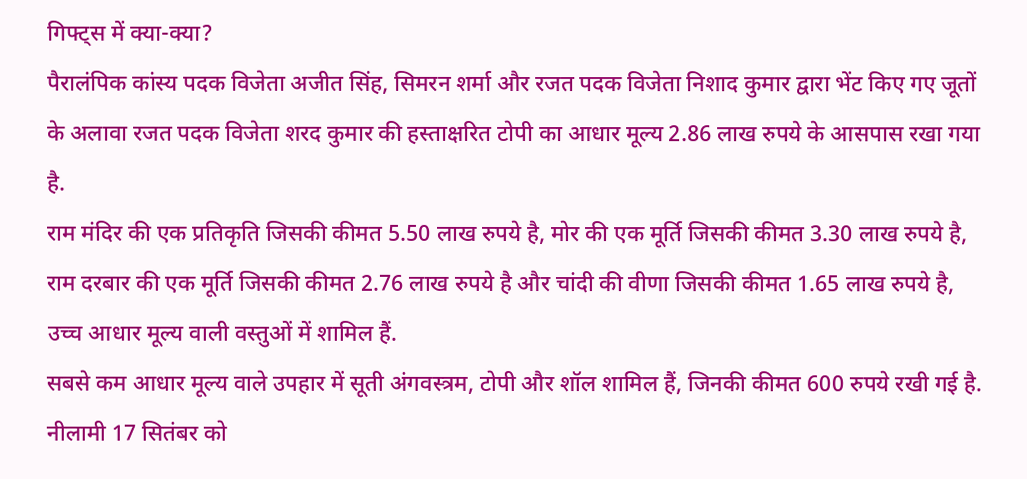गिफ्ट्स में क्या-क्या?
पैरालंपिक कांस्य पदक विजेता अजीत सिंह, सिमरन शर्मा और रजत पदक विजेता निशाद कुमार द्वारा भेंट किए गए जूतों के अलावा रजत पदक विजेता शरद कुमार की हस्ताक्षरित टोपी का आधार मूल्य 2.86 लाख रुपये के आसपास रखा गया है.
राम मंदिर की एक प्रतिकृति जिसकी कीमत 5.50 लाख रुपये है, मोर की एक मूर्ति जिसकी कीमत 3.30 लाख रुपये है, राम दरबार की एक मूर्ति जिसकी कीमत 2.76 लाख रुपये है और चांदी की वीणा जिसकी कीमत 1.65 लाख रुपये है, उच्च आधार मूल्य वाली वस्तुओं में शामिल हैं.
सबसे कम आधार मूल्य वाले उपहार में सूती अंगवस्त्रम, टोपी और शॉल शामिल हैं, जिनकी कीमत 600 रुपये रखी गई है. नीलामी 17 सितंबर को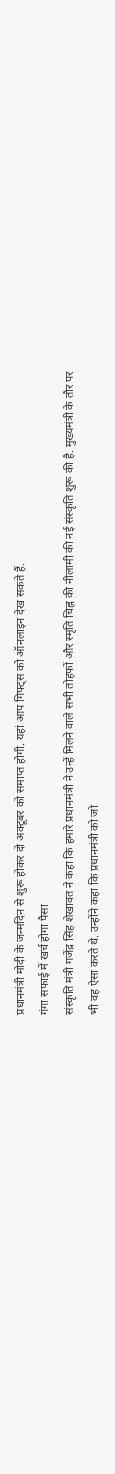प्रधानमंत्री मोदी के जन्मदिन से शुरू होकर दो अक्टूबर को समाप्त होगी. यहां आप गिफ्ट्स को ऑनलाइन देख सकते हैं.
गंगा सफाई में खर्च होगा पैसा
संस्कृति मंत्री गजेंद्र सिंह शेखावत ने कहा कि हमारे प्रधानमंत्री ने उन्हें मिलने वाले सभी तोहफों और स्मृति चिह्न की नीलामी की नई संस्कृति शुरू की है. मुख्यमंत्री के तौर पर भी वह ऐसा करते थे. उन्होंने कहा कि प्रधानमंत्री को जो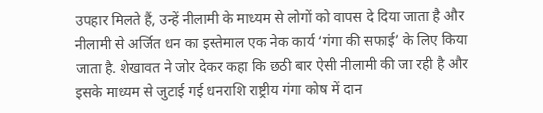उपहार मिलते हैं, उन्हें नीलामी के माध्यम से लोगों को वापस दे दिया जाता है और नीलामी से अर्जित धन का इस्तेमाल एक नेक कार्य ‘गंगा की सफाई’ के लिए किया जाता है. शेखावत ने जोर देकर कहा कि छठी बार ऐसी नीलामी की जा रही है और इसके माध्यम से जुटाई गई धनराशि राष्ट्रीय गंगा कोष में दान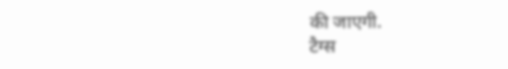की जाएगी.
टैग्स